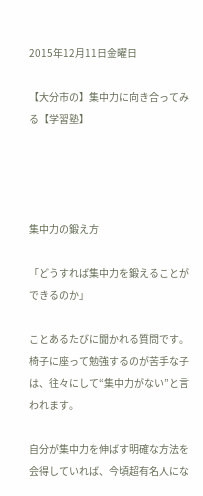2015年12月11日金曜日

【大分市の】集中力に向き合ってみる【学習塾】




集中力の鍛え方

「どうすれば集中力を鍛えることができるのか」

ことあるたびに聞かれる質問です。椅子に座って勉強するのが苦手な子は、往々にして“集中力がない”と言われます。

自分が集中力を伸ばす明確な方法を会得していれば、今頃超有名人にな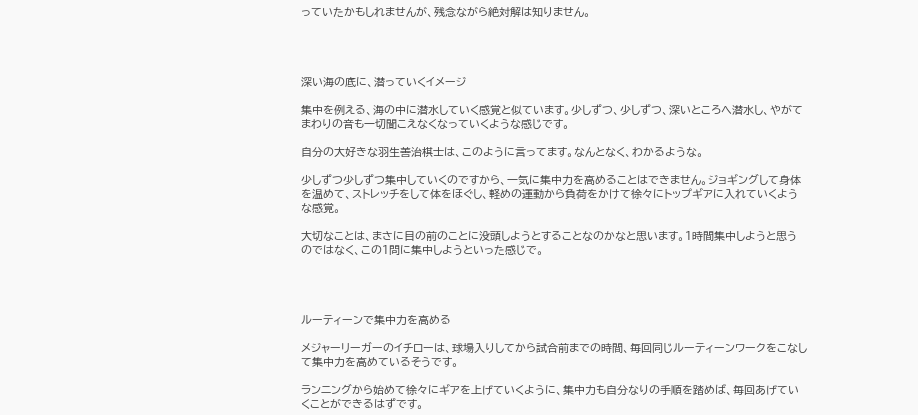っていたかもしれませんが、残念ながら絶対解は知りません。




深い海の底に、潜っていくイメージ

集中を例える、海の中に潜水していく感覚と似ています。少しずつ、少しずつ、深いところへ潜水し、やがてまわりの音も一切聞こえなくなっていくような感じです。

自分の大好きな羽生善治棋士は、このように言ってます。なんとなく、わかるような。

少しずつ少しずつ集中していくのですから、一気に集中力を高めることはできません。ジョギングして身体を温めて、ストレッチをして体をほぐし、軽めの運動から負荷をかけて徐々にトップギアに入れていくような感覚。

大切なことは、まさに目の前のことに没頭しようとすることなのかなと思います。1時間集中しようと思うのではなく、この1問に集中しようといった感じで。




ルーティーンで集中力を高める

メジャーリーガーのイチローは、球場入りしてから試合前までの時間、毎回同じルーティーンワークをこなして集中力を高めているそうです。

ランニングから始めて徐々にギアを上げていくように、集中力も自分なりの手順を踏めば、毎回あげていくことができるはずです。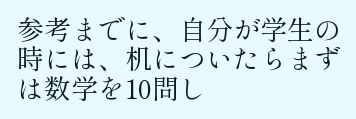参考までに、自分が学生の時には、机についたらまずは数学を10問し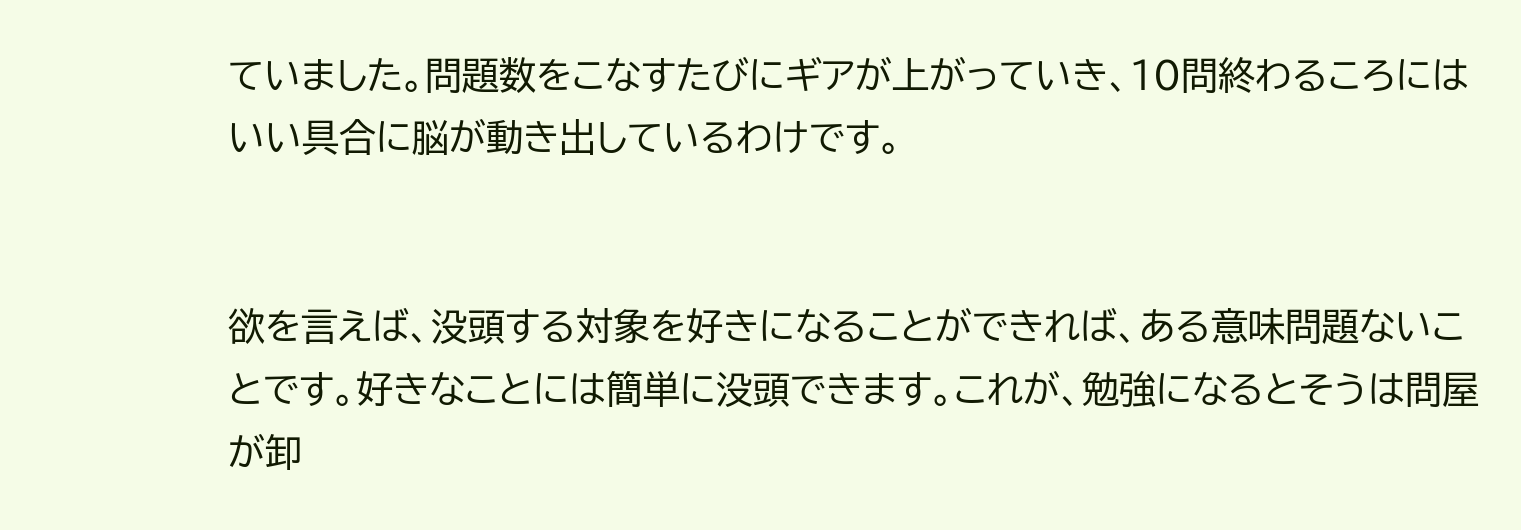ていました。問題数をこなすたびにギアが上がっていき、10問終わるころにはいい具合に脳が動き出しているわけです。


欲を言えば、没頭する対象を好きになることができれば、ある意味問題ないことです。好きなことには簡単に没頭できます。これが、勉強になるとそうは問屋が卸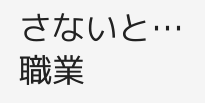さないと… 職業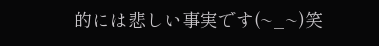的には悲しい事実です(~_~)笑